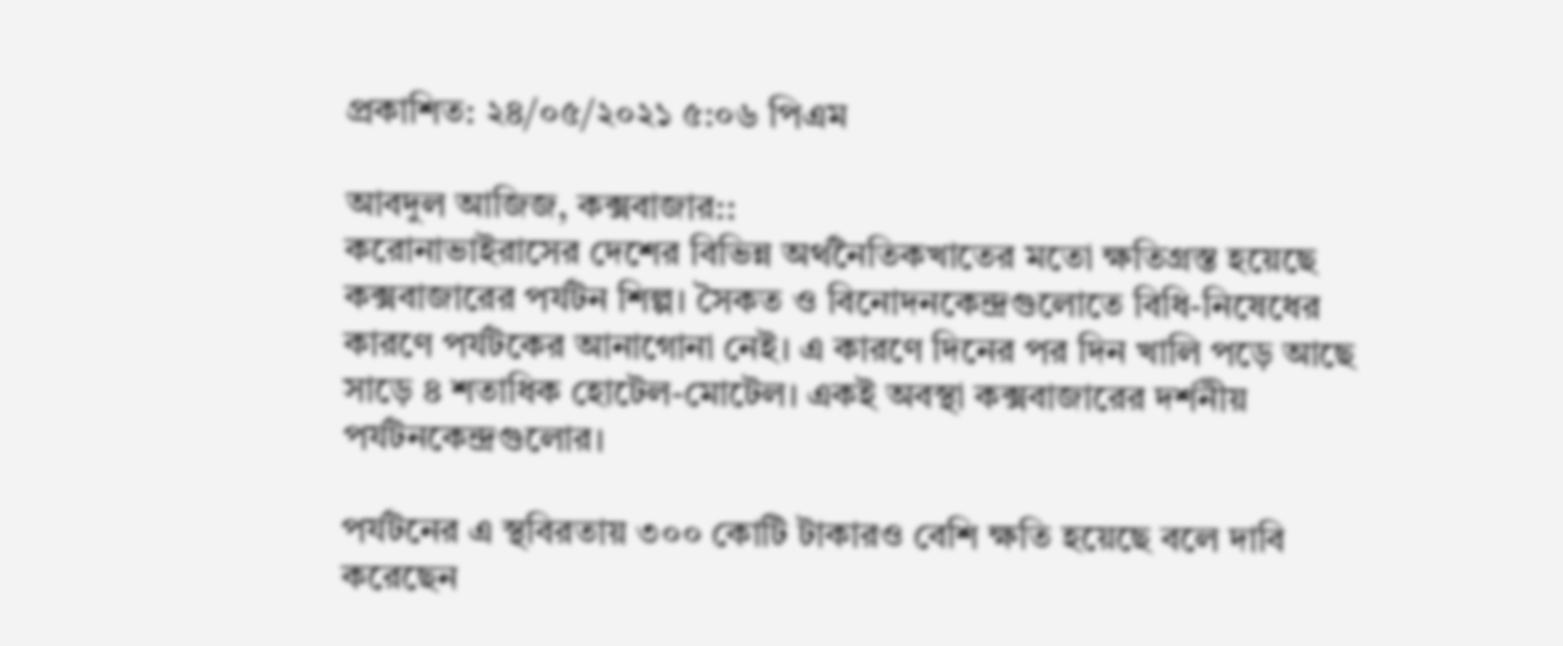প্রকাশিত: ২৪/০৫/২০২১ ৫:০৬ পিএম

আবদুল আজিজ, কক্সবাজার::
করোনাভাইরাসের দেশের বিভিন্ন অর্থনৈতিকখাতের মতো ক্ষতিগ্রস্ত হয়েছে কক্সবাজারের পর্যটন শিল্প। সৈকত ও বিনোদনকেন্দ্রগুলোতে বিধি-নিষেধের কারণে পর্যটকের আনাগোনা নেই। এ কারণে দিনের পর দিন খালি পড়ে আছে সাড়ে ৪ শতাধিক হোটেল-মোটেল। একই অবস্থা কক্সবাজারের দর্শনীয় পর্যটনকেন্দ্রগুলোর।

পর্যটনের এ স্থবিরতায় ৩০০ কোটি টাকারও বেশি ক্ষতি হয়েছে বলে দাবি করেছেন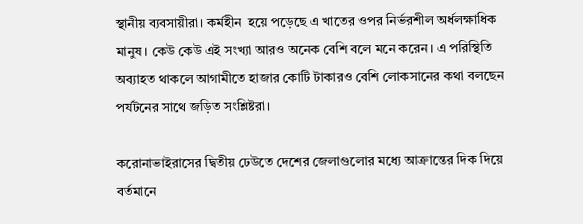স্থানীয় ব্যবসায়ীরা। কর্মহীন  হয়ে পড়েছে এ খাতের ওপর নির্ভরশীল অর্ধলক্ষাধিক মানুষ। কেউ কেউ এই সংখ্যা আরও অনেক বেশি বলে মনে করেন। এ পরিস্থিতি অব্যাহত থাকলে আগামীতে হাজার কোটি টাকারও বেশি লোকসানের কথা বলছেন পর্যটনের সাথে জড়িত সংশ্লিষ্টরা।

করোনাভাইরাসের দ্বিতীয় ঢেউতে দেশের জেলাগুলোর মধ্যে আক্রান্তের দিক দিয়ে বর্তমানে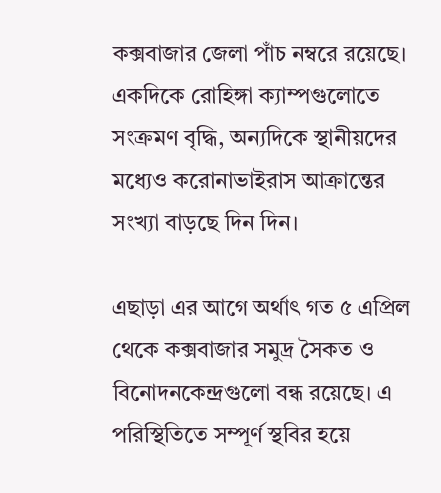কক্সবাজার জেলা পাঁচ নম্বরে রয়েছে। একদিকে রোহিঙ্গা ক্যাম্পগুলোতে সংক্রমণ বৃদ্ধি, অন্যদিকে স্থানীয়দের মধ্যেও করোনাভাইরাস আক্রান্তের সংখ্যা বাড়ছে দিন দিন।

এছাড়া এর আগে অর্থাৎ গত ৫ এপ্রিল থেকে কক্সবাজার সমুদ্র সৈকত ও বিনোদনকেন্দ্রগুলো বন্ধ রয়েছে। এ পরিস্থিতিতে সম্পূর্ণ স্থবির হয়ে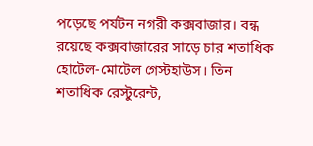পড়েছে পর্যটন নগরী কক্সবাজার। বন্ধ রয়েছে কক্সবাজারের সাড়ে চার শতাধিক হোটেল-মোটেল গেস্টহাউস। তিন শতাধিক রেস্টুরেন্ট,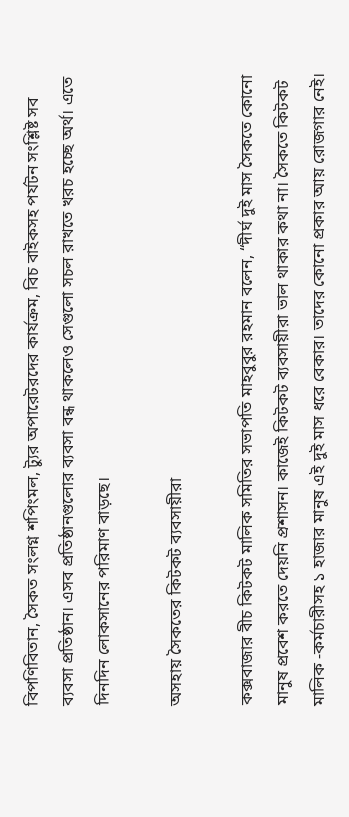বিপণিবিতান, সৈকত সংলগ্ন শপিংমল, ট্যুর অপারেটরদের কার্যক্রম, বিচ বাইকসহ পর্যটন সংশ্লিষ্ট সব ব্যবসা প্রতিষ্ঠান। এসব প্রতিষ্ঠানগুলোর ব্যবসা বন্ধ থাকলেও সেগুলো সচল রাখতে খরচ হচ্ছে অর্থ। এতে দিনদিন লোকসানের পরিমাণ বাড়ছে।

অসহায় সৈকতের কিটকট ব্যবসায়ীরা

কক্সবাজার বীচ কিটকট মালিক সমিতির সভাপতি মাহবুবুর রহমান বলেন, “দীর্ঘ দুই মাস সৈকতে কোনো মানুষ প্রবেশ করতে দেয়নি প্রশাসন। কাজেই কিটকট ব্যবসায়ীরা ভাল থাকার কথা না। সৈকতে কিটকট মালিক -কর্মচারীসহ ১ হাজার মানুষ এই দুই মাস ধরে বেকার। তাদের কোনো প্রকার আয় রোজগার নেই।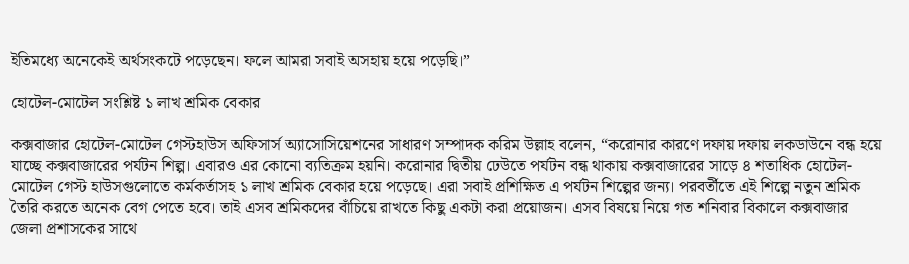ইতিমধ্যে অনেকেই অর্থসংকটে পড়েছেন। ফলে আমরা সবাই অসহায় হয়ে পড়েছি।”

হোটেল-মোটেল সংশ্লিষ্ট ১ লাখ শ্রমিক বেকার

কক্সবাজার হোটেল-মোটেল গেস্টহাউস অফিসার্স অ্যাসোসিয়েশনের সাধারণ সম্পাদক করিম উল্লাহ বলেন, “করোনার কারণে দফায় দফায় লকডাউনে বন্ধ হয়ে যাচ্ছে কক্সবাজারের পর্যটন শিল্প। এবারও এর কোনো ব্যতিক্রম হয়নি। করোনার দ্বিতীয় ঢেউতে পর্যটন বন্ধ থাকায় কক্সবাজারের সাড়ে ৪ শতাধিক হোটেল-মোটেল গেস্ট হাউসগুলোতে কর্মকর্তাসহ ১ লাখ শ্রমিক বেকার হয়ে পড়েছে। এরা সবাই প্রশিক্ষিত এ পর্যটন শিল্পের জন্য। পরবর্তীতে এই শিল্পে নতুন শ্রমিক তৈরি করতে অনেক বেগ পেতে হবে। তাই এসব শ্রমিকদের বাঁচিয়ে রাখতে কিছু একটা করা প্রয়োজন। এসব বিষয়ে নিয়ে গত শনিবার বিকালে কক্সবাজার জেলা প্রশাসকের সাথে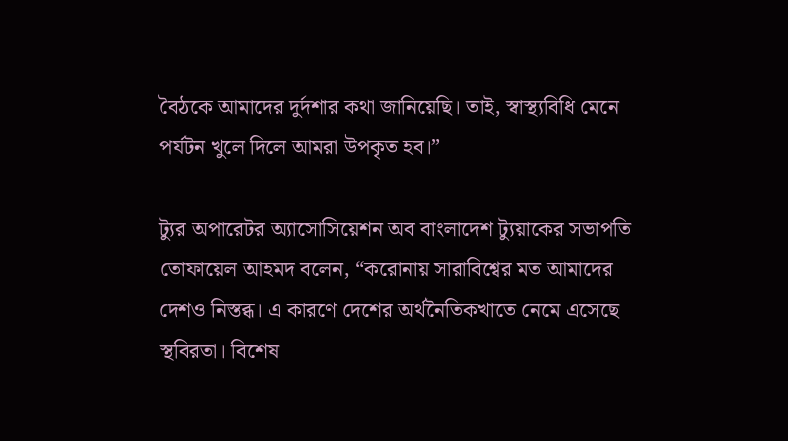বৈঠকে আমাদের দুর্দশার কথা জানিয়েছি। তাই, স্বাস্থ্যবিধি মেনে পর্যটন খুলে দিলে আমরা উপকৃত হব।”

ট্যুর অপারেটর অ্যাসোসিয়েশন অব বাংলাদেশ ট্যুয়াকের সভাপতি তোফায়েল আহমদ বলেন, “করোনায় সারাবিশ্বের মত আমাদের দেশও নিস্তব্ধ। এ কারণে দেশের অর্থনৈতিকখাতে নেমে এসেছে স্থবিরতা। বিশেষ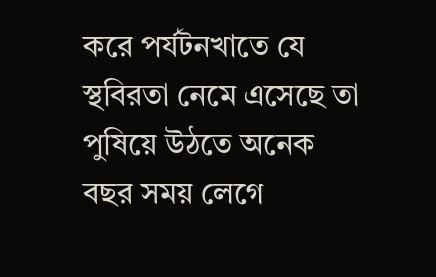করে পর্যটনখাতে যে স্থবিরতা নেমে এসেছে তা পুষিয়ে উঠতে অনেক বছর সময় লেগে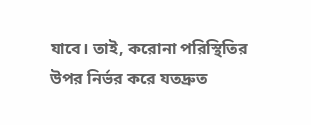যাবে। তাই, করোনা পরিস্থিতির উপর নির্ভর করে যতদ্রুত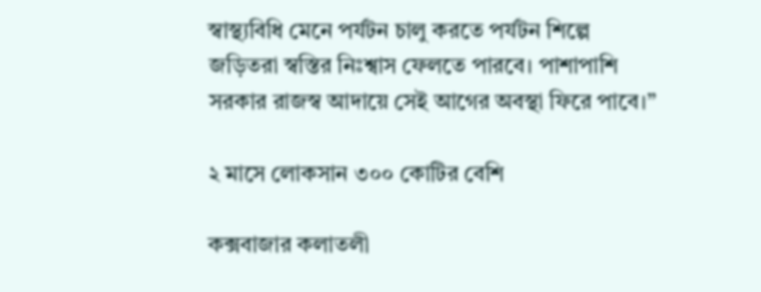স্বাস্থ্যবিধি মেনে পর্যটন চালু করতে পর্যটন শিল্পে জড়িতরা স্বস্তির নিঃশ্বাস ফেলতে পারবে। পাশাপাশি সরকার রাজস্ব আদায়ে সেই আগের অবস্থা ফিরে পাবে।”

২ মাসে লোকসান ৩০০ কোটির বেশি

কক্সবাজার কলাতলী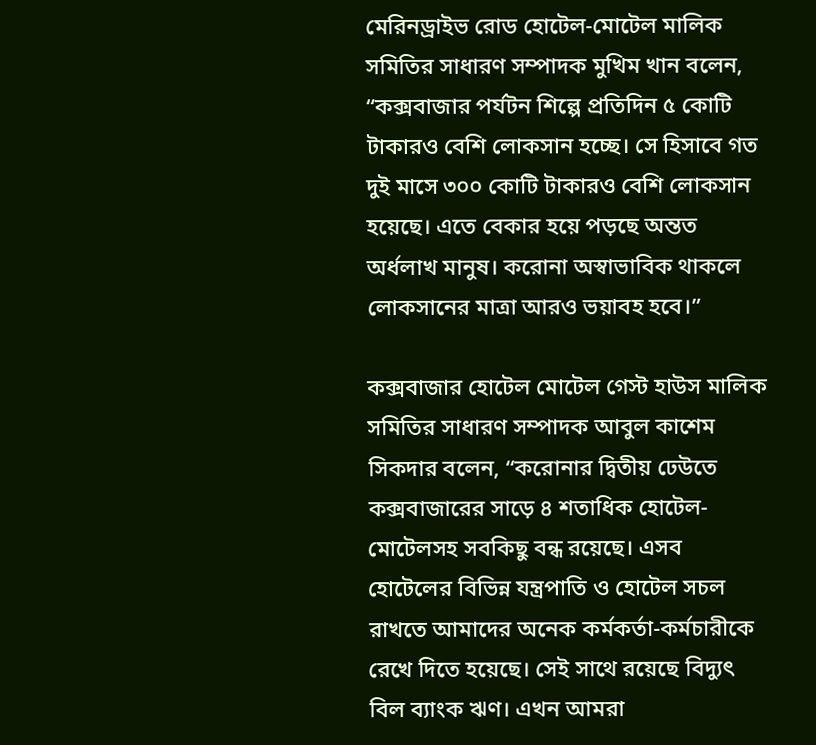মেরিনড্রাইভ রোড হোটেল-মোটেল মালিক সমিতির সাধারণ সম্পাদক মুখিম খান বলেন, “কক্সবাজার পর্যটন শিল্পে প্রতিদিন ৫ কোটি টাকারও বেশি লোকসান হচ্ছে। সে হিসাবে গত দুই মাসে ৩০০ কোটি টাকারও বেশি লোকসান হয়েছে। এতে বেকার হয়ে পড়ছে অন্তত অর্ধলাখ মানুষ। করোনা অস্বাভাবিক থাকলে লোকসানের মাত্রা আরও ভয়াবহ হবে।”

কক্সবাজার হোটেল মোটেল গেস্ট হাউস মালিক সমিতির সাধারণ সম্পাদক আবুল কাশেম সিকদার বলেন, “করোনার দ্বিতীয় ঢেউতে কক্সবাজারের সাড়ে ৪ শতাধিক হোটেল-মোটেলসহ সবকিছু বন্ধ রয়েছে। এসব হোটেলের বিভিন্ন যন্ত্রপাতি ও হোটেল সচল রাখতে আমাদের অনেক কর্মকর্তা-কর্মচারীকে রেখে দিতে হয়েছে। সেই সাথে রয়েছে বিদ্যুৎ বিল ব্যাংক ঋণ। এখন আমরা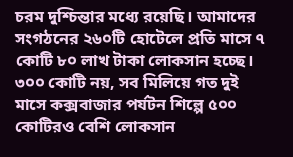চরম দুশ্চিন্তার মধ্যে রয়েছি। আমাদের সংগঠনের ২৬০টি হোটেলে প্রতি মাসে ৭ কোটি ৮০ লাখ টাকা লোকসান হচ্ছে। ৩০০ কোটি নয়, সব মিলিয়ে গত দুই মাসে কক্সবাজার পর্যটন শিল্পে ৫০০ কোটিরও বেশি লোকসান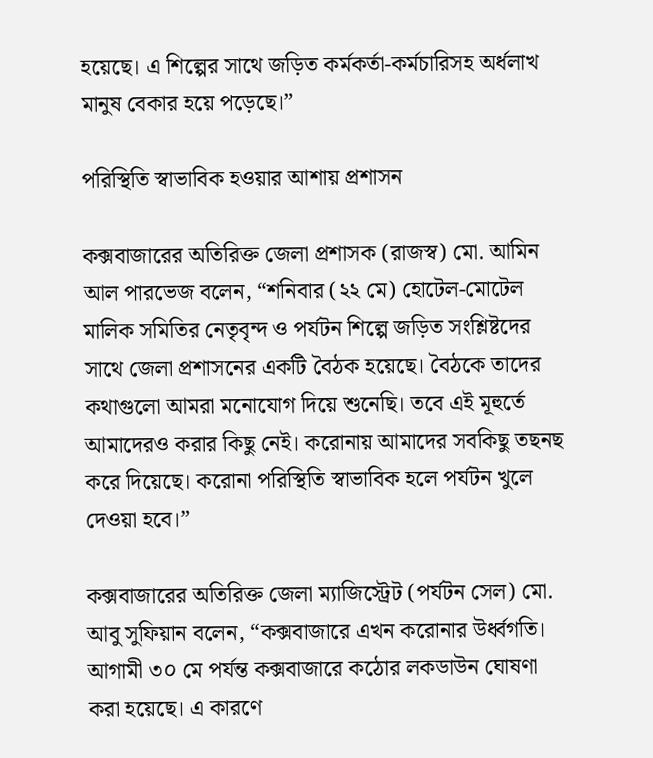হয়েছে। এ শিল্পের সাথে জড়িত কর্মকর্তা-কর্মচারিসহ অর্ধলাখ মানুষ বেকার হয়ে পড়েছে।”

পরিস্থিতি স্বাভাবিক হওয়ার আশায় প্রশাসন

কক্সবাজারের অতিরিক্ত জেলা প্রশাসক (রাজস্ব) মো. আমিন আল পারভেজ বলেন, “শনিবার (২২ মে) হোটেল-মোটেল মালিক সমিতির নেতৃবৃন্দ ও পর্যটন শিল্পে জড়িত সংশ্লিষ্টদের সাথে জেলা প্রশাসনের একটি বৈঠক হয়েছে। বৈঠকে তাদের কথাগুলো আমরা মনোযোগ দিয়ে শুনেছি। তবে এই মূহুর্তে আমাদেরও করার কিছু নেই। করোনায় আমাদের সবকিছু তছনছ করে দিয়েছে। করোনা পরিস্থিতি স্বাভাবিক হলে পর্যটন খুলে দেওয়া হবে।”

কক্সবাজারের অতিরিক্ত জেলা ম্যাজিস্ট্রেট (পর্যটন সেল) মো. আবু সুফিয়ান বলেন, “কক্সবাজারে এখন করোনার উর্ধ্বগতি। আগামী ৩০ মে পর্যন্ত কক্সবাজারে কঠোর লকডাউন ঘোষণা করা হয়েছে। এ কারণে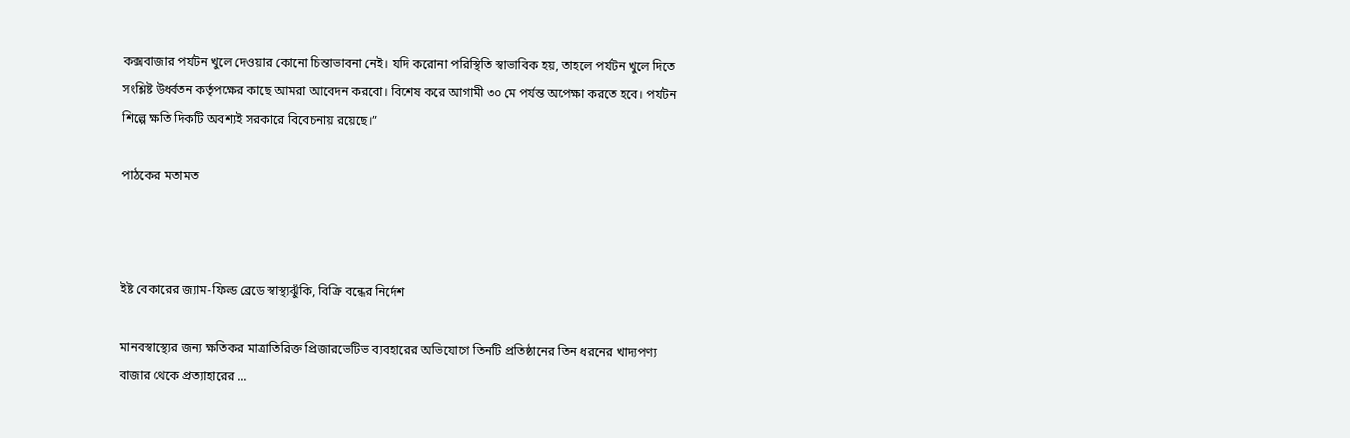কক্সবাজার পর্যটন খুলে দেওয়ার কোনো চিন্তাভাবনা নেই। যদি করোনা পরিস্থিতি স্বাভাবিক হয়, তাহলে পর্যটন খুলে দিতে সংশ্লিষ্ট উর্ধ্বতন কর্তৃপক্ষের কাছে আমরা আবেদন করবো। বিশেষ করে আগামী ৩০ মে পর্যন্ত অপেক্ষা করতে হবে। পর্যটন শিল্পে ক্ষতি দিকটি অবশ্যই সরকারে বিবেচনায় রয়েছে।”

পাঠকের মতামত



ইষ্ট বেকারের জ্যাম-ফিল্ড ব্রেডে স্বাস্থ্যঝুঁকি, বিক্রি বন্ধের নির্দেশ

মানবস্বাস্থ্যের জন্য ক্ষতিকর মাত্রাতিরিক্ত প্রিজারভেটিভ ব্যবহারের অভিযোগে তিনটি প্রতিষ্ঠানের তিন ধরনের খাদ্যপণ্য বাজার থেকে প্রত্যাহারের ...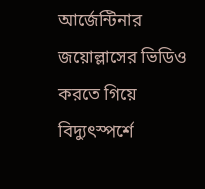আর্জেন্টিনার জয়োল্লাসের ভিডিও করতে গিয়ে বিদ্যুৎস্পর্শে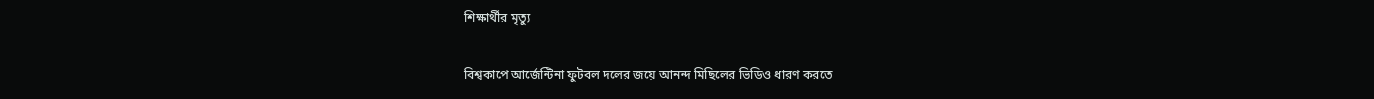শিক্ষার্থীর মৃত্যু

বিশ্বকাপে আর্জেন্টিনা ফুটবল দলের জয়ে আনন্দ মিছিলের ভিডিও ধারণ করতে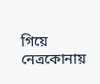গিয়ে নেত্রকোনায়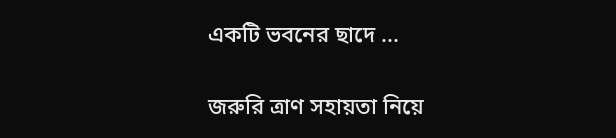একটি ভবনের ছাদে ...

জরুরি ত্রাণ সহায়তা নিয়ে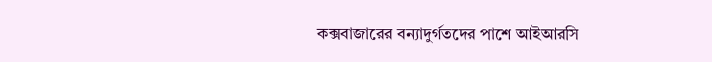কক্সবাজারের বন্যাদুর্গতদের পাশে আইআরসি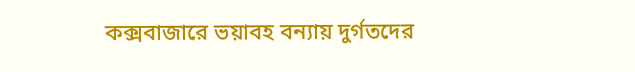কক্সবাজারে ভয়াবহ বন্যায় দুর্গতদের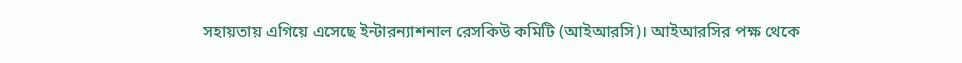সহায়তায় এগিয়ে এসেছে ইন্টারন্যাশনাল রেসকিউ কমিটি (আইআরসি)। আইআরসির পক্ষ থেকে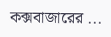কক্সবাজারের ...